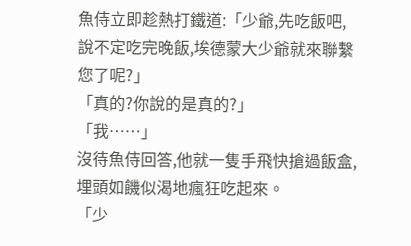魚侍立即趁熱打鐵道:「少爺,先吃飯吧,說不定吃完晚飯,埃德蒙大少爺就來聯繫您了呢?」
「真的?你說的是真的?」
「我……」
沒待魚侍回答,他就一隻手飛快搶過飯盒,埋頭如饑似渴地瘋狂吃起來。
「少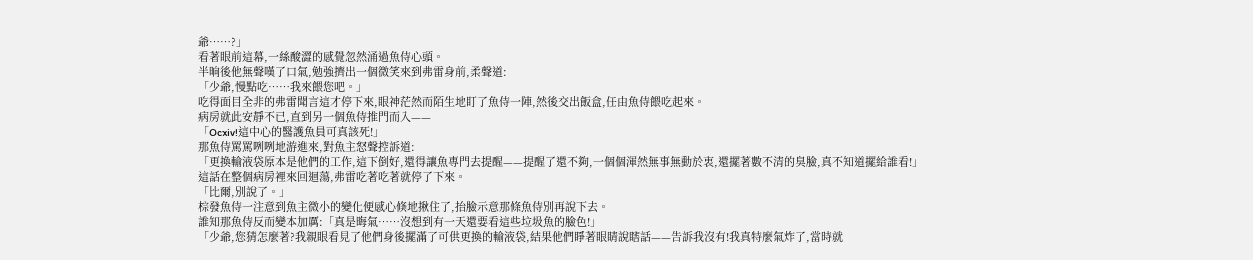爺……?」
看著眼前這幕,一絲酸澀的感覺忽然涌過魚侍心頭。
半晌後他無聲嘆了口氣,勉強擠出一個微笑來到弗雷身前,柔聲道:
「少爺,慢點吃……我來餵您吧。」
吃得面目全非的弗雷聞言這才停下來,眼神茫然而陌生地盯了魚侍一陣,然後交出飯盒,任由魚侍餵吃起來。
病房就此安靜不已,直到另一個魚侍推門而入——
「Ocxiv!這中心的醫護魚員可真該死!」
那魚侍罵罵咧咧地游進來,對魚主怒聲控訴道:
「更換輸液袋原本是他們的工作,這下倒好,還得讓魚專門去提醒——提醒了還不夠,一個個渾然無事無動於衷,還擺著數不清的臭臉,真不知道擺給誰看!」
這話在整個病房裡來回迴蕩,弗雷吃著吃著就停了下來。
「比爾,別說了。」
棕發魚侍一注意到魚主微小的變化便感心倏地揪住了,抬臉示意那條魚侍別再說下去。
誰知那魚侍反而變本加厲:「真是晦氣……沒想到有一天還要看這些垃圾魚的臉色!」
「少爺,您猜怎麼著?我親眼看見了他們身後擺滿了可供更換的輸液袋,結果他們睜著眼睛說瞎話——告訴我沒有!我真特麼氣炸了,當時就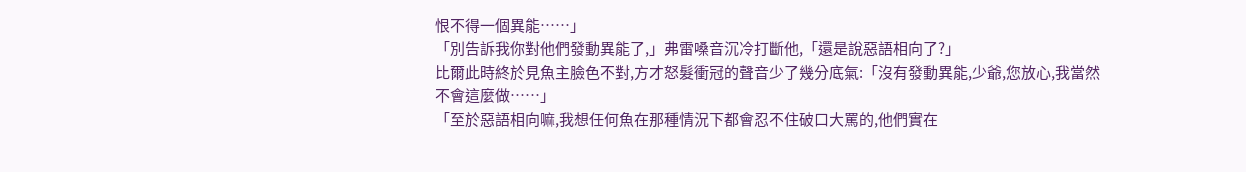恨不得一個異能……」
「別告訴我你對他們發動異能了,」弗雷嗓音沉冷打斷他,「還是說惡語相向了?」
比爾此時終於見魚主臉色不對,方才怒髮衝冠的聲音少了幾分底氣:「沒有發動異能,少爺,您放心,我當然不會這麼做……」
「至於惡語相向嘛,我想任何魚在那種情況下都會忍不住破口大罵的,他們實在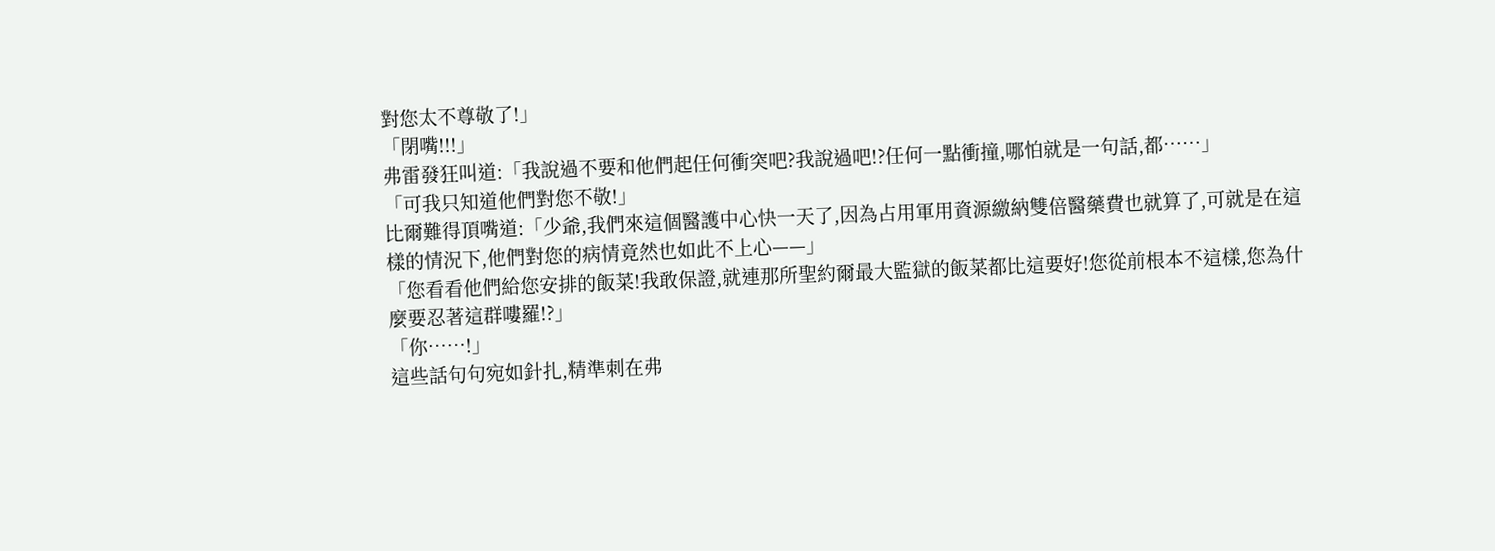對您太不尊敬了!」
「閉嘴!!!」
弗雷發狂叫道:「我說過不要和他們起任何衝突吧?我說過吧!?任何一點衝撞,哪怕就是一句話,都……」
「可我只知道他們對您不敬!」
比爾難得頂嘴道:「少爺,我們來這個醫護中心快一天了,因為占用軍用資源繳納雙倍醫藥費也就算了,可就是在這樣的情況下,他們對您的病情竟然也如此不上心——」
「您看看他們給您安排的飯菜!我敢保證,就連那所聖約爾最大監獄的飯菜都比這要好!您從前根本不這樣,您為什麼要忍著這群嘍羅!?」
「你……!」
這些話句句宛如針扎,精準刺在弗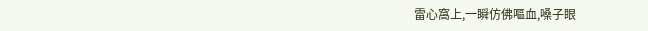雷心窩上,一瞬仿佛嘔血,嗓子眼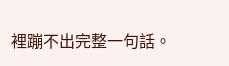裡蹦不出完整一句話。